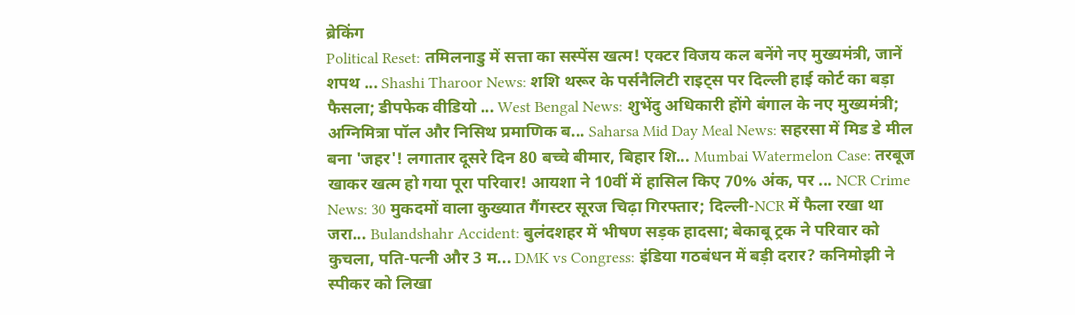ब्रेकिंग
Political Reset: तमिलनाडु में सत्ता का सस्पेंस खत्म! एक्टर विजय कल बनेंगे नए मुख्यमंत्री, जानें शपथ ... Shashi Tharoor News: शशि थरूर के पर्सनैलिटी राइट्स पर दिल्ली हाई कोर्ट का बड़ा फैसला; डीपफेक वीडियो ... West Bengal News: शुभेंदु अधिकारी होंगे बंगाल के नए मुख्यमंत्री; अग्निमित्रा पॉल और निसिथ प्रमाणिक ब... Saharsa Mid Day Meal News: सहरसा में मिड डे मील बना 'जहर'! लगातार दूसरे दिन 80 बच्चे बीमार, बिहार शि... Mumbai Watermelon Case: तरबूज खाकर खत्म हो गया पूरा परिवार! आयशा ने 10वीं में हासिल किए 70% अंक, पर ... NCR Crime News: 30 मुकदमों वाला कुख्यात गैंगस्टर सूरज चिढ़ा गिरफ्तार; दिल्ली-NCR में फैला रखा था जरा... Bulandshahr Accident: बुलंदशहर में भीषण सड़क हादसा; बेकाबू ट्रक ने परिवार को कुचला, पति-पत्नी और 3 म... DMK vs Congress: इंडिया गठबंधन में बड़ी दरार? कनिमोझी ने स्पीकर को लिखा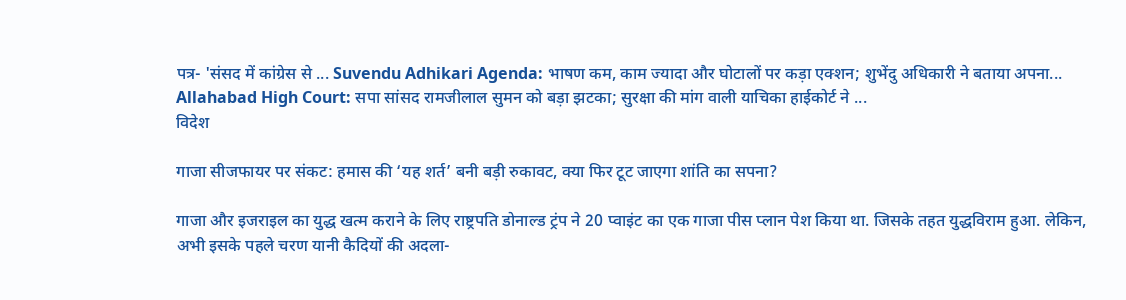पत्र- 'संसद में कांग्रेस से ... Suvendu Adhikari Agenda: भाषण कम, काम ज्यादा और घोटालों पर कड़ा एक्शन; शुभेंदु अधिकारी ने बताया अपना... Allahabad High Court: सपा सांसद रामजीलाल सुमन को बड़ा झटका; सुरक्षा की मांग वाली याचिका हाईकोर्ट ने ...
विदेश

गाजा सीजफायर पर संकट: हमास की ‘यह शर्त’ बनी बड़ी रुकावट, क्या फिर टूट जाएगा शांति का सपना?

गाजा और इजराइल का युद्ध खत्म कराने के लिए राष्ट्रपति डोनाल्ड ट्रंप ने 20 प्वाइंट का एक गाजा पीस प्लान पेश किया था. जिसके तहत युद्धविराम हुआ. लेकिन, अभी इसके पहले चरण यानी कैदियों की अदला-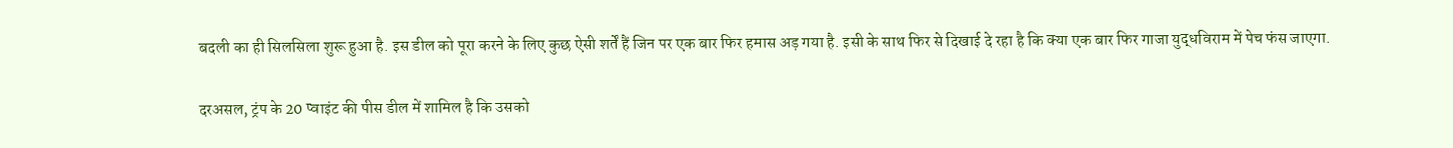बदली का ही सिलसिला शुरू हुआ है. इस डील को पूरा करने के लिए कुछ ऐसी शर्तें हैं जिन पर एक बार फिर हमास अड़ गया है. इसी के साथ फिर से दिखाई दे रहा है कि क्या एक बार फिर गाजा युद्धविराम में पेच फंस जाएगा.

दरअसल, ट्रंप के 20 प्वाइंट की पीस डील में शामिल है कि उसको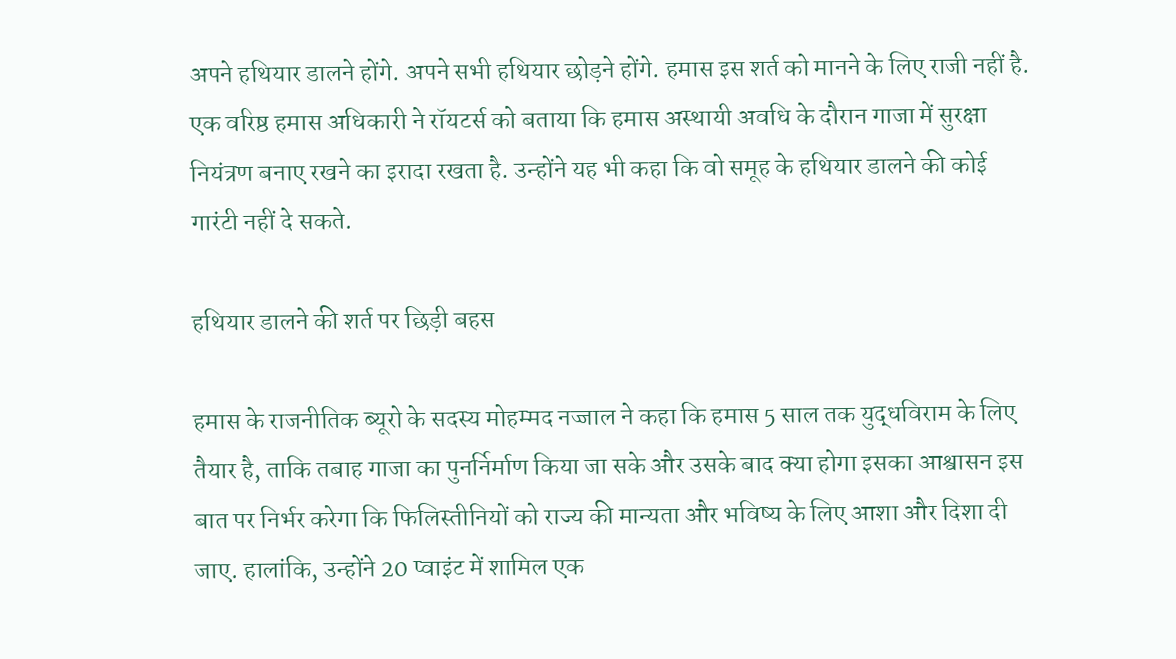अपने हथियार डालने होंगे. अपने सभी हथियार छोड़ने होंगे. हमास इस शर्त को मानने के लिए राजी नहीं है. एक वरिष्ठ हमास अधिकारी ने रॉयटर्स को बताया कि हमास अस्थायी अवधि के दौरान गाजा में सुरक्षा नियंत्रण बनाए रखने का इरादा रखता है. उन्होंने यह भी कहा कि वो समूह के हथियार डालने की कोई गारंटी नहीं दे सकते.

हथियार डालने की शर्त पर छिड़ी बहस

हमास के राजनीतिक ब्यूरो के सदस्य मोहम्मद नज्जाल ने कहा कि हमास 5 साल तक युद्धविराम के लिए तैयार है, ताकि तबाह गाजा का पुनर्निर्माण किया जा सके और उसके बाद क्या होगा इसका आश्वासन इस बात पर निर्भर करेगा कि फिलिस्तीनियों को राज्य की मान्यता और भविष्य के लिए आशा और दिशा दी जाए. हालांकि, उन्होंने 20 प्वाइंट में शामिल एक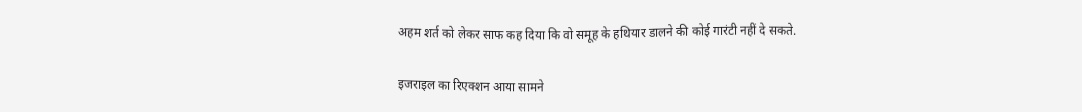अहम शर्त को लेकर साफ कह दिया कि वो समूह के हथियार डालने की कोई गारंटी नहीं दे सकते.

इजराइल का रिएक्शन आया सामने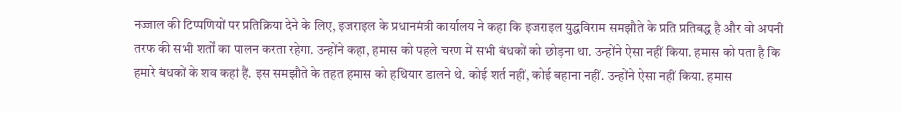नज्जाल की टिप्पणियों पर प्रतिक्रिया देने के लिए, इजराइल के प्रधानमंत्री कार्यालय ने कहा कि इजराइल युद्धविराम समझौते के प्रति प्रतिबद्ध है और वो अपनी तरफ की सभी शर्तों का पालन करता रहेगा. उन्होंने कहा, हमास को पहले चरण में सभी बंधकों को छोड़ना था. उन्होंने ऐसा नहीं किया. हमास को पता है कि हमारे बंधकों के शव कहां हैं. इस समझौते के तहत हमास को हथियार डालने थे. कोई शर्त नहीं, कोई बहाना नहीं. उन्होंने ऐसा नहीं किया. हमास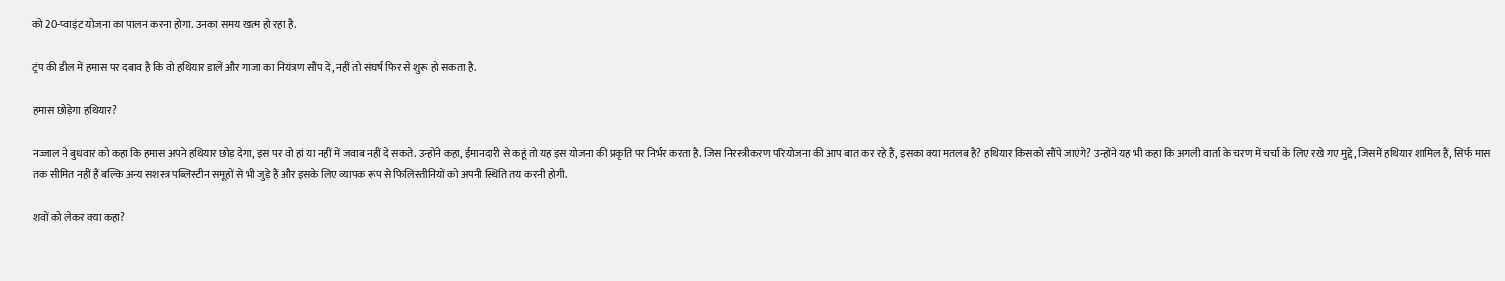को 20-प्वाइंट योजना का पालन करना होगा. उनका समय खत्म हो रहा है.

ट्रंप की डील में हमास पर दबाव है कि वो हथियार डालें और गाजा का नियंत्रण सौंप दें, नहीं तो संघर्ष फिर से शुरू हो सकता है.

हमास छोड़ेगा हथियार?

नज्जाल ने बुधवार को कहा कि हमास अपने हथियार छोड़ देगा, इस पर वो हां या नहीं में जवाब नहीं दे सकते. उन्होंने कहा, ईमानदारी से कहूं तो यह इस योजना की प्रकृति पर निर्भर करता है. जिस निरस्त्रीकरण परियोजना की आप बात कर रहे हैं, इसका क्या मतलब है? हथियार किसको सौंपे जाएंगे? उन्होंने यह भी कहा कि अगली वार्ता के चरण में चर्चा के लिए रखे गए मुद्दे, जिसमें हथियार शामिल हैं, सिर्फ मास तक सीमित नहीं हैं बल्कि अन्य सशस्त्र पब्लिस्टीन समूहों से भी जुड़े हैं और इसके लिए व्यापक रूप से फिलिस्तीनियों को अपनी स्थिति तय करनी होगी.

शवों को लेकर क्या कहा?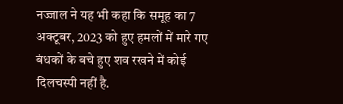नज्जाल ने यह भी कहा कि समूह का 7 अक्टूबर, 2023 को हुए हमलों में मारे गए बंधकों के बचे हुए शव रखने में कोई दिलचस्पी नहीं है.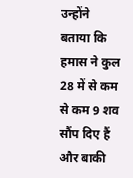उन्होंने बताया कि हमास ने कुल 28 में से कम से कम 9 शव सौंप दिए हैं और बाकी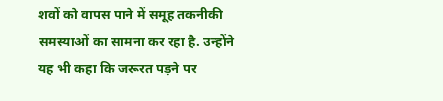शवों को वापस पाने में समूह तकनीकी समस्याओं का सामना कर रहा है. उन्होंने यह भी कहा कि जरूरत पड़ने पर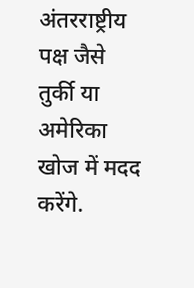अंतरराष्ट्रीय पक्ष जैसे तुर्की या अमेरिका खोज में मदद करेंगे.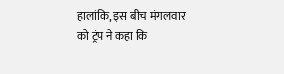हालांकि, इस बीच मंगलवार को ट्रंप ने कहा कि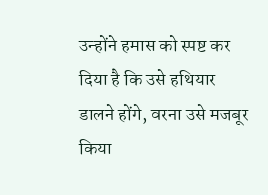उन्होंने हमास को स्पष्ट कर दिया है कि उसे हथियार डालने होंगे, वरना उसे मजबूर किया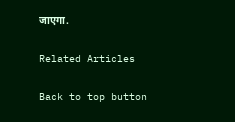जाएगा.

Related Articles

Back to top button